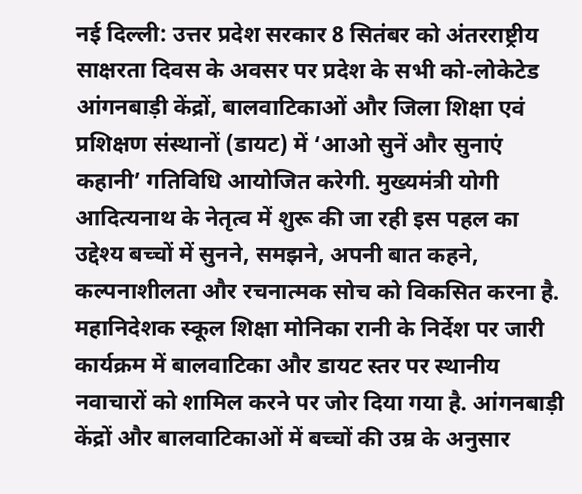नई दिल्ली: उत्तर प्रदेश सरकार 8 सितंबर को अंतरराष्ट्रीय साक्षरता दिवस के अवसर पर प्रदेश के सभी को-लोकेटेड आंगनबाड़ी केंद्रों, बालवाटिकाओं और जिला शिक्षा एवं प्रशिक्षण संस्थानों (डायट) में ‘आओ सुनें और सुनाएं कहानी’ गतिविधि आयोजित करेगी. मुख्यमंत्री योगी आदित्यनाथ के नेतृत्व में शुरू की जा रही इस पहल का उद्देश्य बच्चों में सुनने, समझने, अपनी बात कहने, कल्पनाशीलता और रचनात्मक सोच को विकसित करना है.
महानिदेशक स्कूल शिक्षा मोनिका रानी के निर्देश पर जारी कार्यक्रम में बालवाटिका और डायट स्तर पर स्थानीय नवाचारों को शामिल करने पर जोर दिया गया है. आंगनबाड़ी केंद्रों और बालवाटिकाओं में बच्चों की उम्र के अनुसार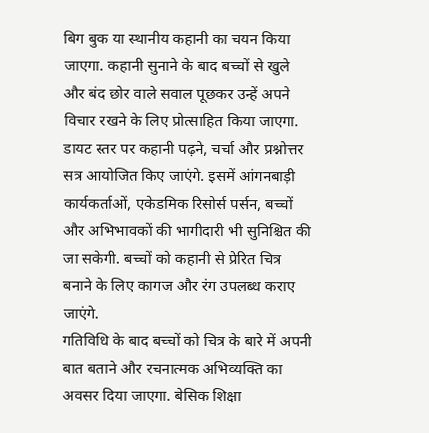बिग बुक या स्थानीय कहानी का चयन किया जाएगा. कहानी सुनाने के बाद बच्चों से खुले और बंद छोर वाले सवाल पूछकर उन्हें अपने विचार रखने के लिए प्रोत्साहित किया जाएगा.
डायट स्तर पर कहानी पढ़ने, चर्चा और प्रश्नोत्तर सत्र आयोजित किए जाएंगे. इसमें आंगनबाड़ी कार्यकर्ताओं, एकेडमिक रिसोर्स पर्सन, बच्चों और अभिभावकों की भागीदारी भी सुनिश्चित की जा सकेगी. बच्चों को कहानी से प्रेरित चित्र बनाने के लिए कागज और रंग उपलब्ध कराए जाएंगे.
गतिविधि के बाद बच्चों को चित्र के बारे में अपनी बात बताने और रचनात्मक अभिव्यक्ति का अवसर दिया जाएगा. बेसिक शिक्षा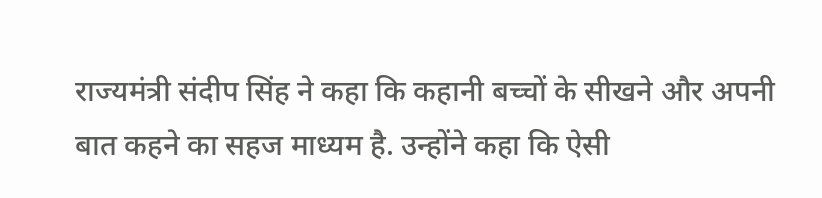राज्यमंत्री संदीप सिंह ने कहा कि कहानी बच्चों के सीखने और अपनी बात कहने का सहज माध्यम है. उन्होंने कहा कि ऐसी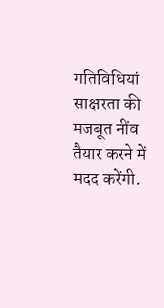गतिविधियां साक्षरता की मजबूत नींव तैयार करने में मदद करेंगी.